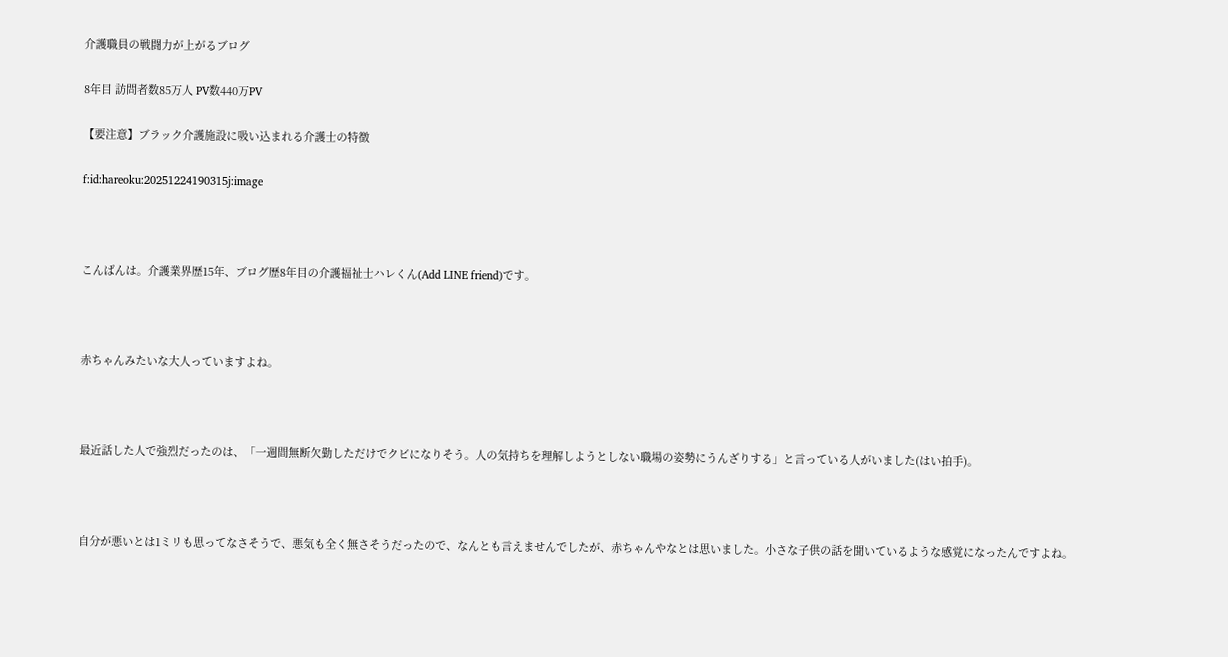介護職員の戦闘力が上がるブログ

8年目 訪問者数85万人 PV数440万PV

【要注意】ブラック介護施設に吸い込まれる介護士の特徴

f:id:hareoku:20251224190315j:image



こんばんは。介護業界歴15年、ブログ歴8年目の介護福祉士ハレくん(Add LINE friend)です。



赤ちゃんみたいな大人っていますよね。



最近話した人で強烈だったのは、「一週間無断欠勤しただけでクビになりそう。人の気持ちを理解しようとしない職場の姿勢にうんざりする」と言っている人がいました(はい拍手)。



自分が悪いとは1ミリも思ってなさそうで、悪気も全く無さそうだったので、なんとも言えませんでしたが、赤ちゃんやなとは思いました。小さな子供の話を聞いているような感覚になったんですよね。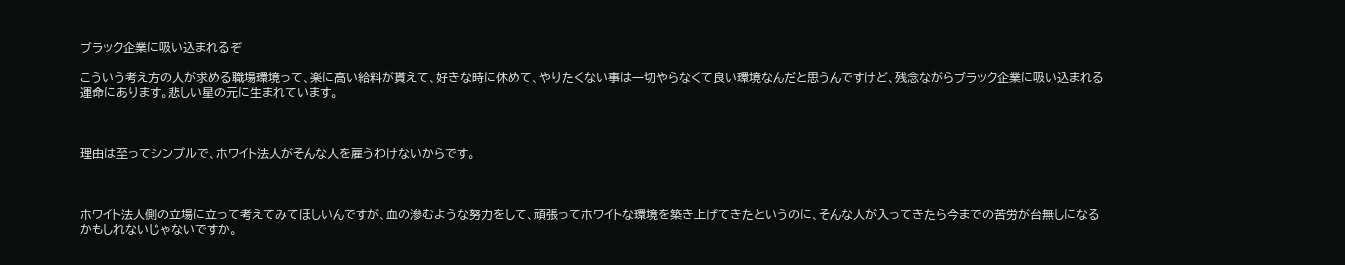ブラック企業に吸い込まれるぞ

こういう考え方の人が求める職場環境って、楽に高い給料が貰えて、好きな時に休めて、やりたくない事は一切やらなくて良い環境なんだと思うんですけど、残念ながらブラック企業に吸い込まれる運命にあります。悲しい星の元に生まれています。



理由は至ってシンプルで、ホワイト法人がそんな人を雇うわけないからです。



ホワイト法人側の立場に立って考えてみてほしいんですが、血の滲むような努力をして、頑張ってホワイトな環境を築き上げてきたというのに、そんな人が入ってきたら今までの苦労が台無しになるかもしれないじゃないですか。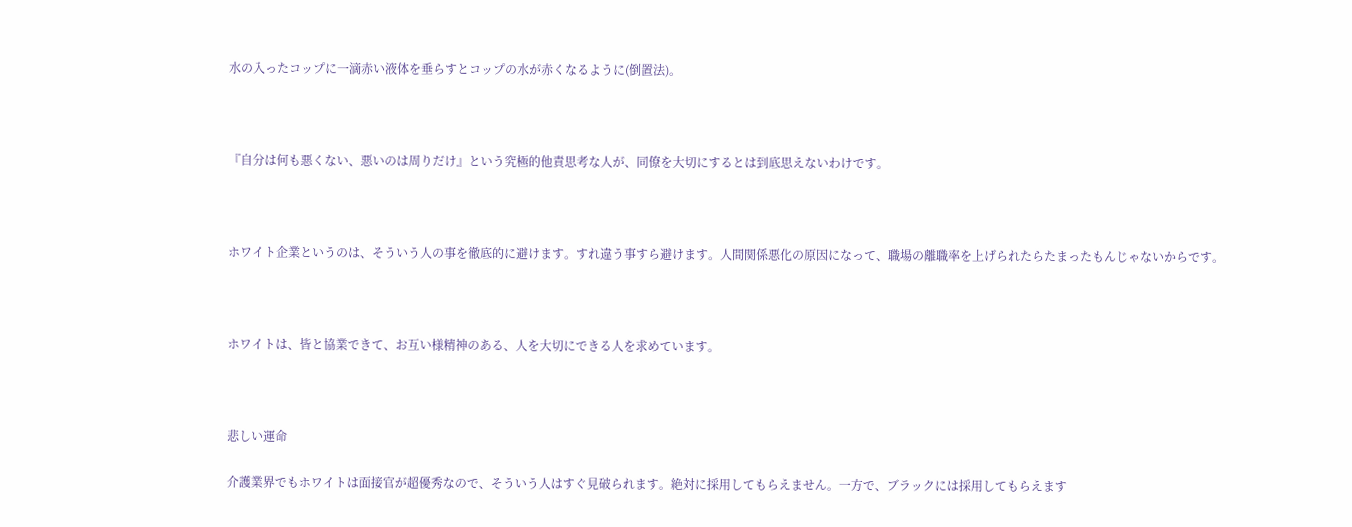水の入ったコップに一滴赤い液体を垂らすとコップの水が赤くなるように(倒置法)。



『自分は何も悪くない、悪いのは周りだけ』という究極的他責思考な人が、同僚を大切にするとは到底思えないわけです。



ホワイト企業というのは、そういう人の事を徹底的に避けます。すれ違う事すら避けます。人間関係悪化の原因になって、職場の離職率を上げられたらたまったもんじゃないからです。



ホワイトは、皆と協業できて、お互い様精神のある、人を大切にできる人を求めています。



悲しい運命

介護業界でもホワイトは面接官が超優秀なので、そういう人はすぐ見破られます。絶対に採用してもらえません。一方で、ブラックには採用してもらえます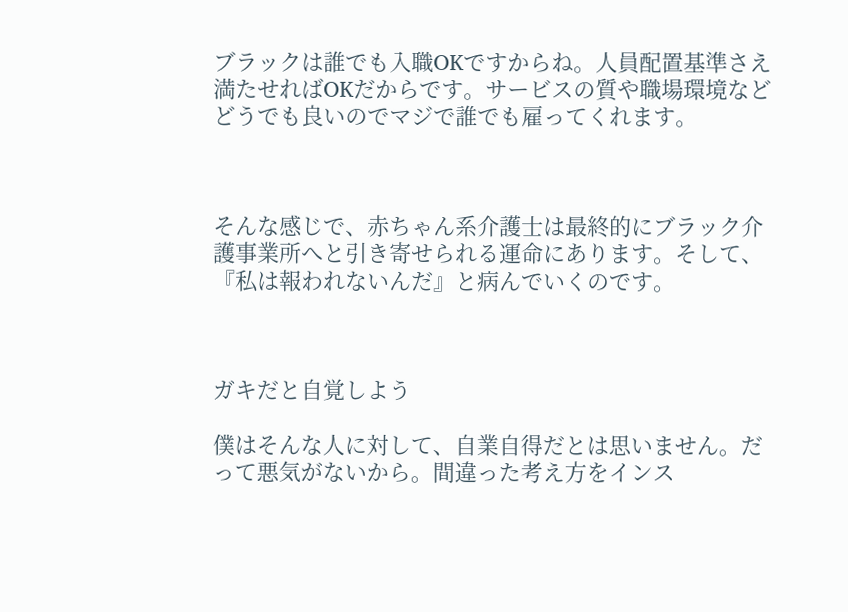ブラックは誰でも入職OKですからね。人員配置基準さえ満たせればOKだからです。サービスの質や職場環境などどうでも良いのでマジで誰でも雇ってくれます。



そんな感じで、赤ちゃん系介護士は最終的にブラック介護事業所へと引き寄せられる運命にあります。そして、『私は報われないんだ』と病んでいくのです。



ガキだと自覚しよう

僕はそんな人に対して、自業自得だとは思いません。だって悪気がないから。間違った考え方をインス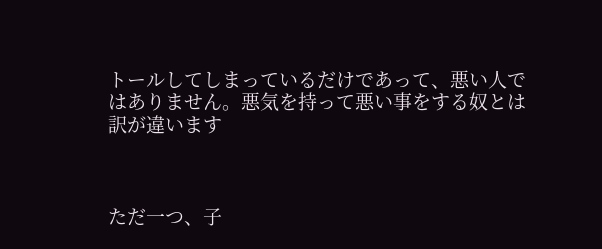トールしてしまっているだけであって、悪い人ではありません。悪気を持って悪い事をする奴とは訳が違います



ただ一つ、子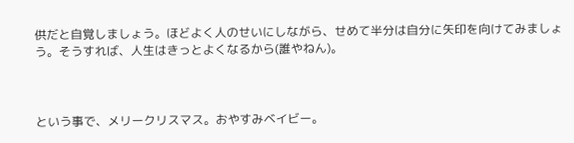供だと自覚しましょう。ほどよく人のせいにしながら、せめて半分は自分に矢印を向けてみましょう。そうすれば、人生はきっとよくなるから(誰やねん)。



という事で、メリークリスマス。おやすみベイビー。